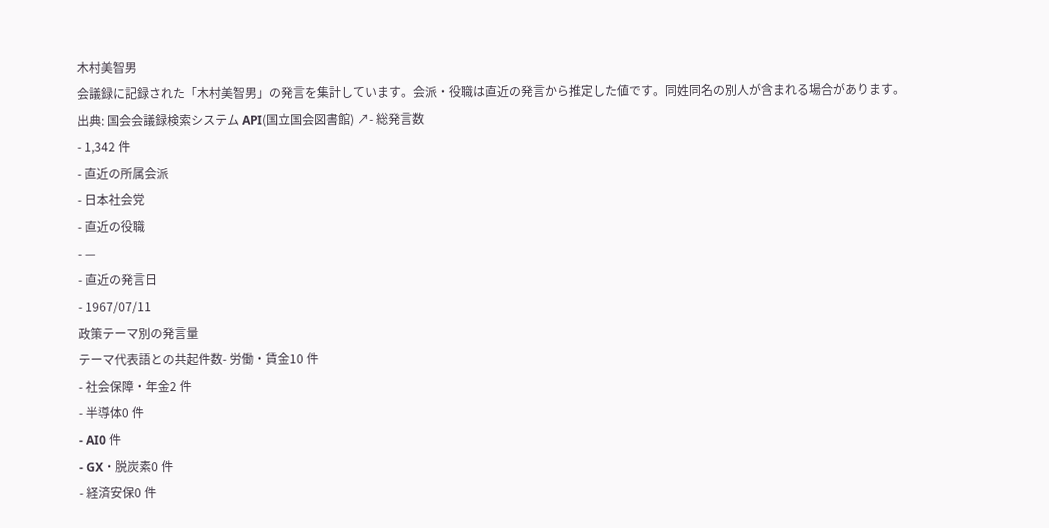木村美智男
会議録に記録された「木村美智男」の発言を集計しています。会派・役職は直近の発言から推定した値です。同姓同名の別人が含まれる場合があります。
出典: 国会会議録検索システム API(国立国会図書館) ↗- 総発言数
- 1,342 件
- 直近の所属会派
- 日本社会党
- 直近の役職
- —
- 直近の発言日
- 1967/07/11
政策テーマ別の発言量
テーマ代表語との共起件数- 労働・賃金10 件
- 社会保障・年金2 件
- 半導体0 件
- AI0 件
- GX・脱炭素0 件
- 経済安保0 件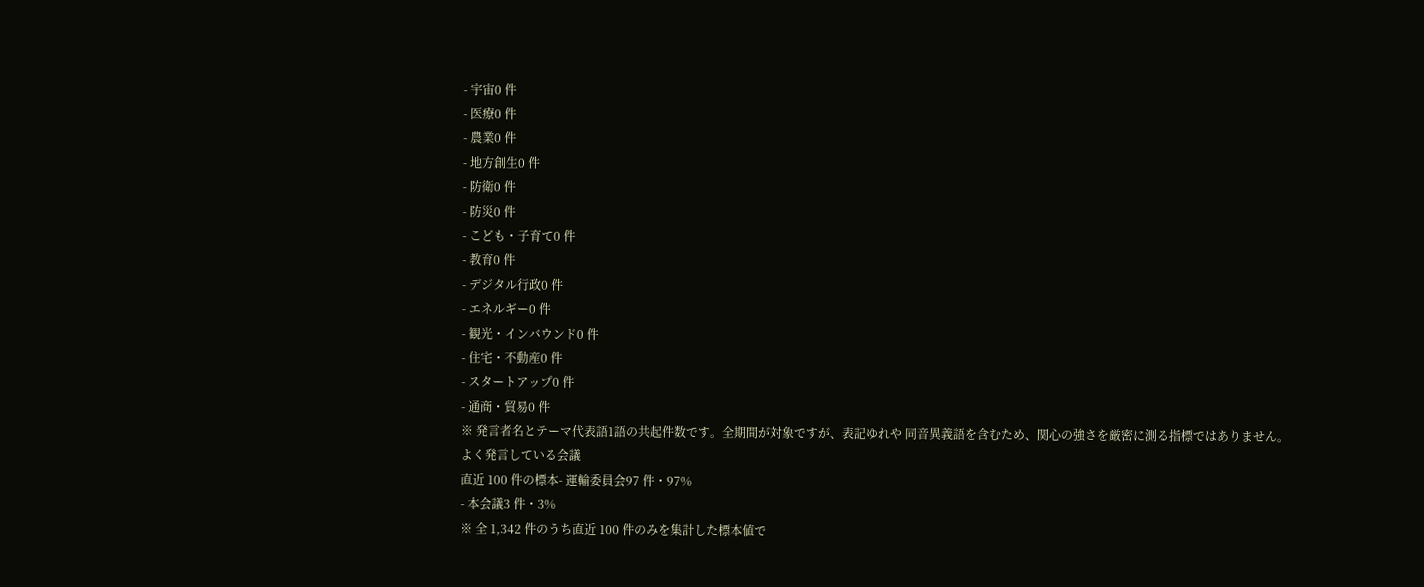- 宇宙0 件
- 医療0 件
- 農業0 件
- 地方創生0 件
- 防衛0 件
- 防災0 件
- こども・子育て0 件
- 教育0 件
- デジタル行政0 件
- エネルギー0 件
- 観光・インバウンド0 件
- 住宅・不動産0 件
- スタートアップ0 件
- 通商・貿易0 件
※ 発言者名とテーマ代表語1語の共起件数です。全期間が対象ですが、表記ゆれや 同音異義語を含むため、関心の強さを厳密に測る指標ではありません。
よく発言している会議
直近 100 件の標本- 運輸委員会97 件・97%
- 本会議3 件・3%
※ 全 1,342 件のうち直近 100 件のみを集計した標本値で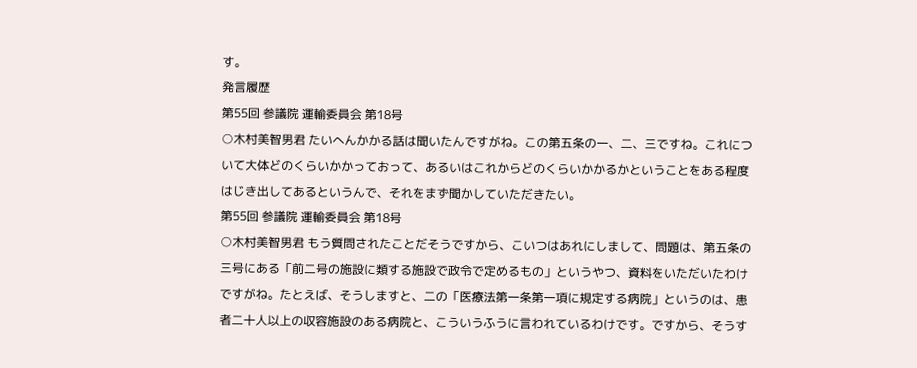す。
発言履歴
第55回 参議院 運輸委員会 第18号
○木村美智男君 たいへんかかる話は聞いたんですがね。この第五条の一、二、三ですね。これについて大体どのくらいかかっておって、あるいはこれからどのくらいかかるかということをある程度はじき出してあるというんで、それをまず聞かしていただきたい。
第55回 参議院 運輸委員会 第18号
○木村美智男君 もう質問されたことだそうですから、こいつはあれにしまして、問題は、第五条の三号にある「前二号の施設に類する施設で政令で定めるもの」というやつ、資料をいただいたわけですがね。たとえば、そうしますと、二の「医療法第一条第一項に規定する病院」というのは、患者二十人以上の収容施設のある病院と、こういうふうに言われているわけです。ですから、そうす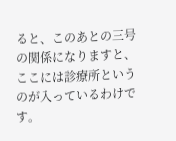ると、このあとの三号の関係になりますと、ここには診療所というのが入っているわけです。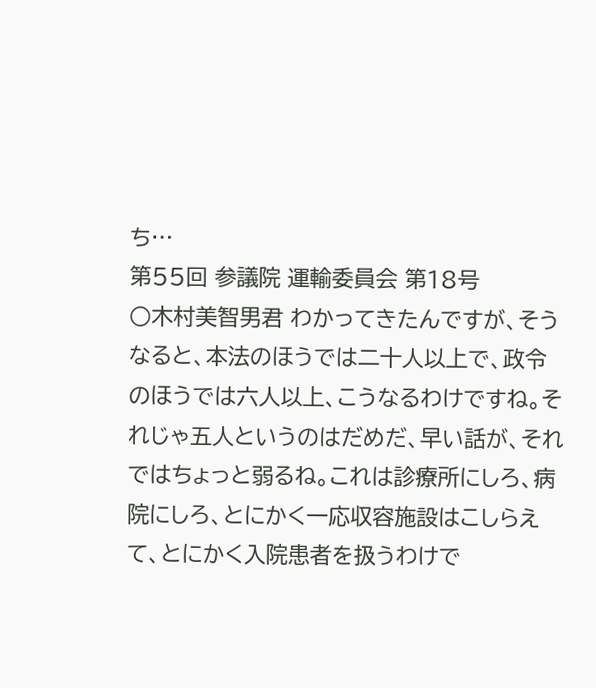ち…
第55回 参議院 運輸委員会 第18号
○木村美智男君 わかってきたんですが、そうなると、本法のほうでは二十人以上で、政令のほうでは六人以上、こうなるわけですね。それじゃ五人というのはだめだ、早い話が、それではちょっと弱るね。これは診療所にしろ、病院にしろ、とにかく一応収容施設はこしらえて、とにかく入院患者を扱うわけで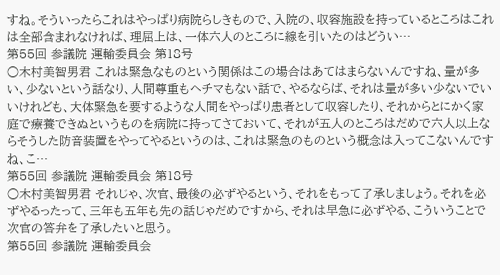すね。そういったらこれはやっぱり病院らしきもので、入院の、収容施設を持っているところはこれは全部含まれなければ、理屈上は、一体六人のところに線を引いたのはどうい…
第55回 参議院 運輸委員会 第18号
○木村美智男君 これは緊急なものという関係はこの場合はあてはまらないんですね、量が多い、少ないという話なり、人間尊重もヘチマもない話で、やるならば、それは量が多い少ないでいいけれども、大体緊急を要するような人間をやっぱり患者として収容したり、それからとにかく家庭で療養できぬというものを病院に持ってさておいて、それが五人のところはだめで六人以上ならそうした防音装置をやってやるというのは、これは緊急のものという概念は入ってこないんですね、こ…
第55回 参議院 運輸委員会 第18号
○木村美智男君 それじゃ、次官、最後の必ずやるという、それをもって了承しましょう。それを必ずやるったって、三年も五年も先の話じゃだめですから、それは早急に必ずやる、こういうことで次官の答弁を了承したいと思う。
第55回 参議院 運輸委員会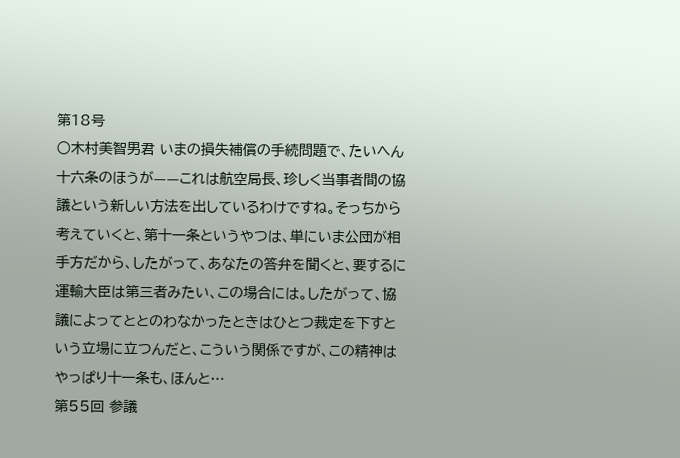第18号
○木村美智男君 いまの損失補償の手続問題で、たいへん十六条のほうが——これは航空局長、珍しく当事者間の協議という新しい方法を出しているわけですね。そっちから考えていくと、第十一条というやつは、単にいま公団が相手方だから、したがって、あなたの答弁を聞くと、要するに運輸大臣は第三者みたい、この場合には。したがって、協議によってととのわなかったときはひとつ裁定を下すという立場に立つんだと、こういう関係ですが、この精神はやっぱり十一条も、ほんと…
第55回 参議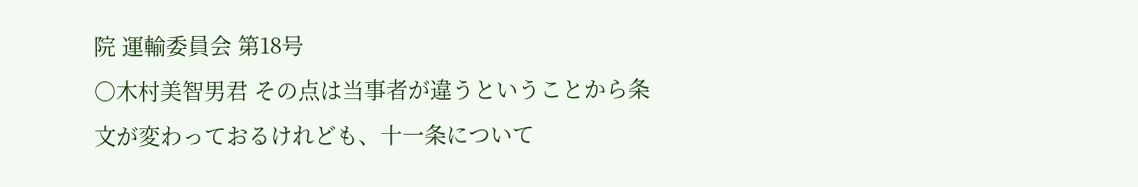院 運輸委員会 第18号
○木村美智男君 その点は当事者が違うということから条文が変わっておるけれども、十一条について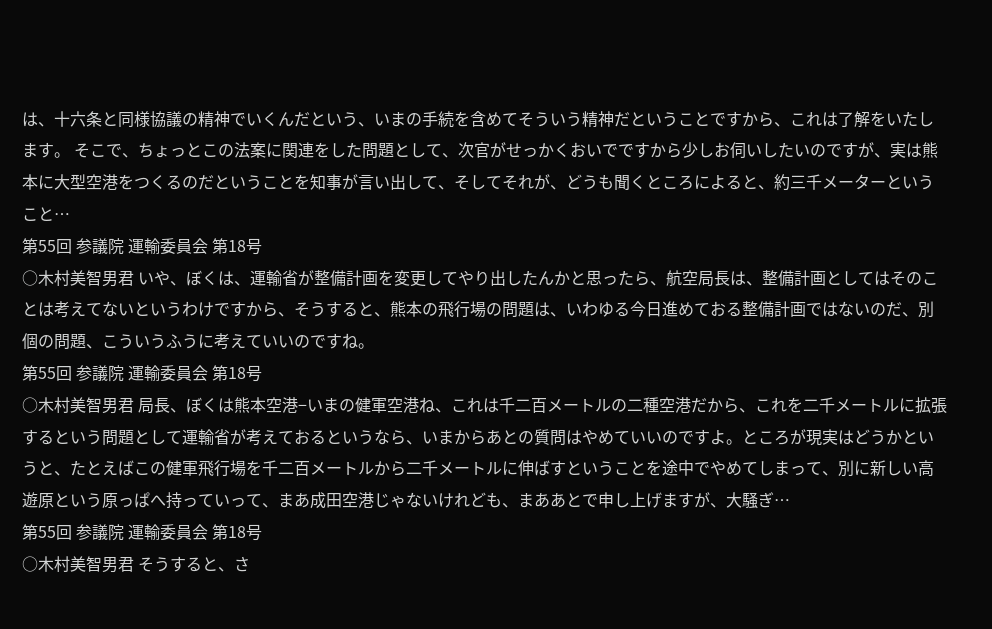は、十六条と同様協議の精神でいくんだという、いまの手続を含めてそういう精神だということですから、これは了解をいたします。 そこで、ちょっとこの法案に関連をした問題として、次官がせっかくおいでですから少しお伺いしたいのですが、実は熊本に大型空港をつくるのだということを知事が言い出して、そしてそれが、どうも聞くところによると、約三千メーターということ…
第55回 参議院 運輸委員会 第18号
○木村美智男君 いや、ぼくは、運輸省が整備計画を変更してやり出したんかと思ったら、航空局長は、整備計画としてはそのことは考えてないというわけですから、そうすると、熊本の飛行場の問題は、いわゆる今日進めておる整備計画ではないのだ、別個の問題、こういうふうに考えていいのですね。
第55回 参議院 運輸委員会 第18号
○木村美智男君 局長、ぼくは熊本空港−いまの健軍空港ね、これは千二百メートルの二種空港だから、これを二千メートルに拡張するという問題として運輸省が考えておるというなら、いまからあとの質問はやめていいのですよ。ところが現実はどうかというと、たとえばこの健軍飛行場を千二百メートルから二千メートルに伸ばすということを途中でやめてしまって、別に新しい高遊原という原っぱへ持っていって、まあ成田空港じゃないけれども、まああとで申し上げますが、大騒ぎ…
第55回 参議院 運輸委員会 第18号
○木村美智男君 そうすると、さ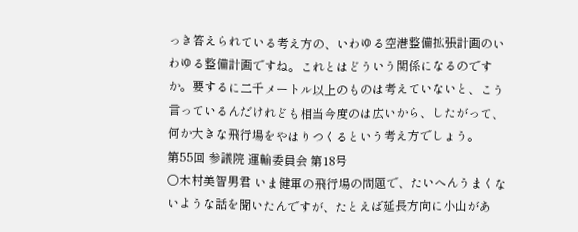っき答えられている考え方の、いわゆる空港整備拡張計画のいわゆる整備計画ですね。これとはどういう関係になるのですか。要するに二千メートル以上のものは考えていないと、こう言っているんだけれども相当今度のは広いから、したがって、何か大きな飛行場をやはりつくるという考え方でしょう。
第55回 参議院 運輸委員会 第18号
○木村美智男君 いま健軍の飛行場の問題で、たいへんうまくないような話を聞いたんですが、たとえば延長方向に小山があ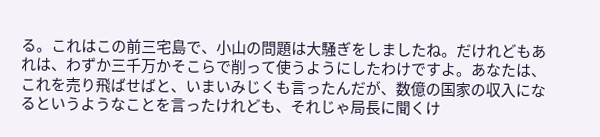る。これはこの前三宅島で、小山の問題は大騒ぎをしましたね。だけれどもあれは、わずか三千万かそこらで削って使うようにしたわけですよ。あなたは、これを売り飛ばせばと、いまいみじくも言ったんだが、数億の国家の収入になるというようなことを言ったけれども、それじゃ局長に聞くけ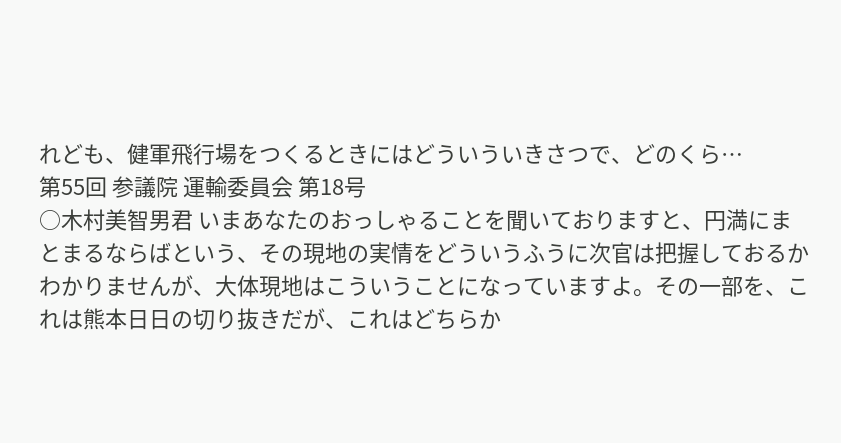れども、健軍飛行場をつくるときにはどういういきさつで、どのくら…
第55回 参議院 運輸委員会 第18号
○木村美智男君 いまあなたのおっしゃることを聞いておりますと、円満にまとまるならばという、その現地の実情をどういうふうに次官は把握しておるかわかりませんが、大体現地はこういうことになっていますよ。その一部を、これは熊本日日の切り抜きだが、これはどちらか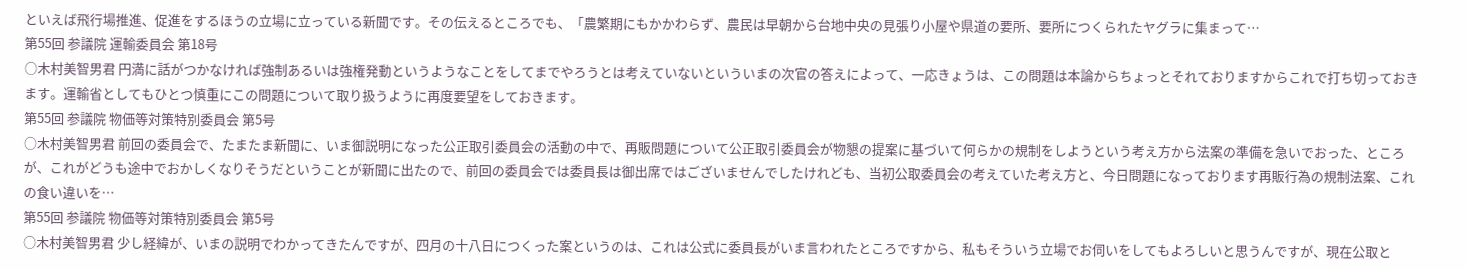といえば飛行場推進、促進をするほうの立場に立っている新聞です。その伝えるところでも、「農繁期にもかかわらず、農民は早朝から台地中央の見張り小屋や県道の要所、要所につくられたヤグラに集まって…
第55回 参議院 運輸委員会 第18号
○木村美智男君 円満に話がつかなければ強制あるいは強権発動というようなことをしてまでやろうとは考えていないといういまの次官の答えによって、一応きょうは、この問題は本論からちょっとそれておりますからこれで打ち切っておきます。運輸省としてもひとつ慎重にこの問題について取り扱うように再度要望をしておきます。
第55回 参議院 物価等対策特別委員会 第5号
○木村美智男君 前回の委員会で、たまたま新聞に、いま御説明になった公正取引委員会の活動の中で、再販問題について公正取引委員会が物懇の提案に基づいて何らかの規制をしようという考え方から法案の準備を急いでおった、ところが、これがどうも途中でおかしくなりそうだということが新聞に出たので、前回の委員会では委員長は御出席ではございませんでしたけれども、当初公取委員会の考えていた考え方と、今日問題になっております再販行為の規制法案、これの食い違いを…
第55回 参議院 物価等対策特別委員会 第5号
○木村美智男君 少し経緯が、いまの説明でわかってきたんですが、四月の十八日につくった案というのは、これは公式に委員長がいま言われたところですから、私もそういう立場でお伺いをしてもよろしいと思うんですが、現在公取と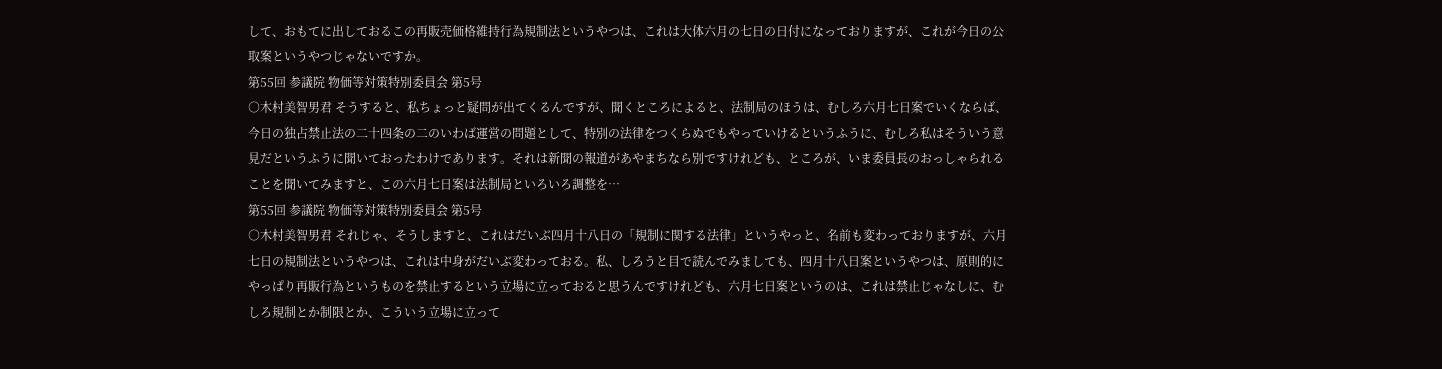して、おもてに出しておるこの再販売価格維持行為規制法というやつは、これは大体六月の七日の日付になっておりますが、これが今日の公取案というやつじゃないですか。
第55回 参議院 物価等対策特別委員会 第5号
○木村美智男君 そうすると、私ちょっと疑問が出てくるんですが、聞くところによると、法制局のほうは、むしろ六月七日案でいくならば、今日の独占禁止法の二十四条の二のいわば運営の問題として、特別の法律をつくらぬでもやっていけるというふうに、むしろ私はそういう意見だというふうに聞いておったわけであります。それは新聞の報道があやまちなら別ですけれども、ところが、いま委員長のおっしゃられることを聞いてみますと、この六月七日案は法制局といろいろ調整を…
第55回 参議院 物価等対策特別委員会 第5号
○木村美智男君 それじゃ、そうしますと、これはだいぶ四月十八日の「規制に関する法律」というやっと、名前も変わっておりますが、六月七日の規制法というやつは、これは中身がだいぶ変わっておる。私、しろうと目で読んでみましても、四月十八日案というやつは、原則的にやっぱり再販行為というものを禁止するという立場に立っておると思うんですけれども、六月七日案というのは、これは禁止じゃなしに、むしろ規制とか制限とか、こういう立場に立って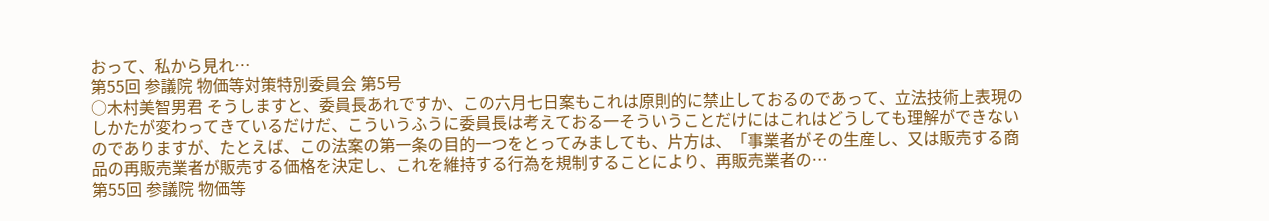おって、私から見れ…
第55回 参議院 物価等対策特別委員会 第5号
○木村美智男君 そうしますと、委員長あれですか、この六月七日案もこれは原則的に禁止しておるのであって、立法技術上表現のしかたが変わってきているだけだ、こういうふうに委員長は考えておる一そういうことだけにはこれはどうしても理解ができないのでありますが、たとえば、この法案の第一条の目的一つをとってみましても、片方は、「事業者がその生産し、又は販売する商品の再販売業者が販売する価格を決定し、これを維持する行為を規制することにより、再販売業者の…
第55回 参議院 物価等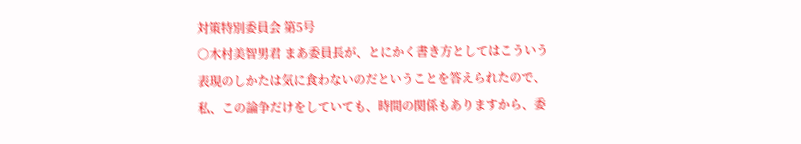対策特別委員会 第5号
○木村美智男君 まあ委員長が、とにかく書き方としてはこういう表現のしかたは気に食わないのだということを答えられたので、私、この論争だけをしていても、時間の関係もありますから、委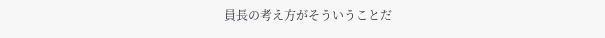員長の考え方がそういうことだ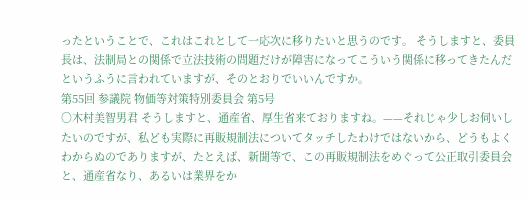ったということで、これはこれとして一応次に移りたいと思うのです。 そうしますと、委員長は、法制局との関係で立法技術の問題だけが障害になってこういう関係に移ってきたんだというふうに言われていますが、そのとおりでいいんですか。
第55回 参議院 物価等対策特別委員会 第5号
○木村美智男君 そうしますと、通産省、厚生省来ておりますね。——それじゃ少しお伺いしたいのですが、私ども実際に再販規制法についてタッチしたわけではないから、どうもよくわからぬのでありますが、たとえば、新聞等で、この再販規制法をめぐって公正取引委員会と、通産省なり、あるいは業界をか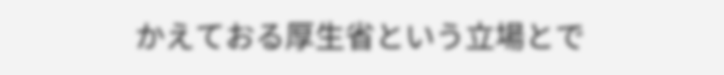かえておる厚生省という立場とで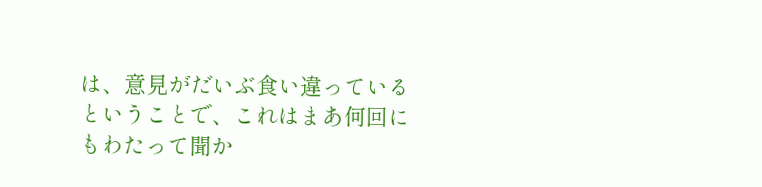は、意見がだいぶ食い違っているということで、これはまあ何回にもわたって聞か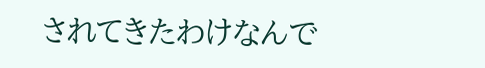されてきたわけなんで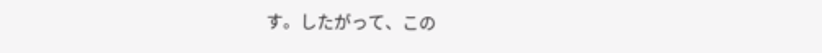す。したがって、この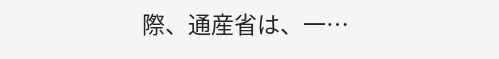際、通産省は、一…